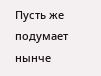Пусть же подумает нынче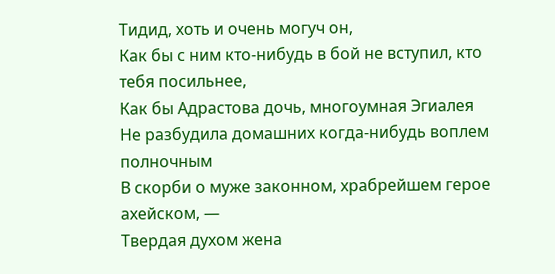Тидид, хоть и очень могуч он,
Как бы с ним кто-нибудь в бой не вступил, кто тебя посильнее,
Как бы Адрастова дочь, многоумная Эгиалея
Не разбудила домашних когда-нибудь воплем полночным
В скорби о муже законном, храбрейшем герое ахейском, —
Твердая духом жена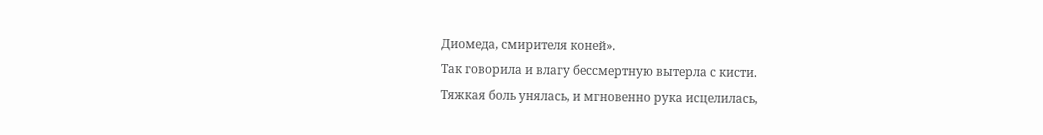Диомеда, смирителя коней».
Так говорила и влагу бессмертную вытерла с кисти.
Тяжкая боль унялась, и мгновенно рука исцелилась,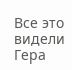Все это видели Гера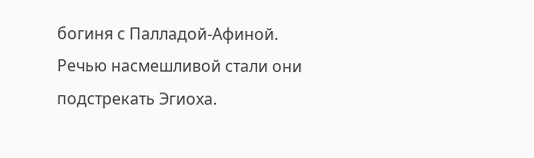богиня с Палладой-Афиной.
Речью насмешливой стали они подстрекать Эгиоха.